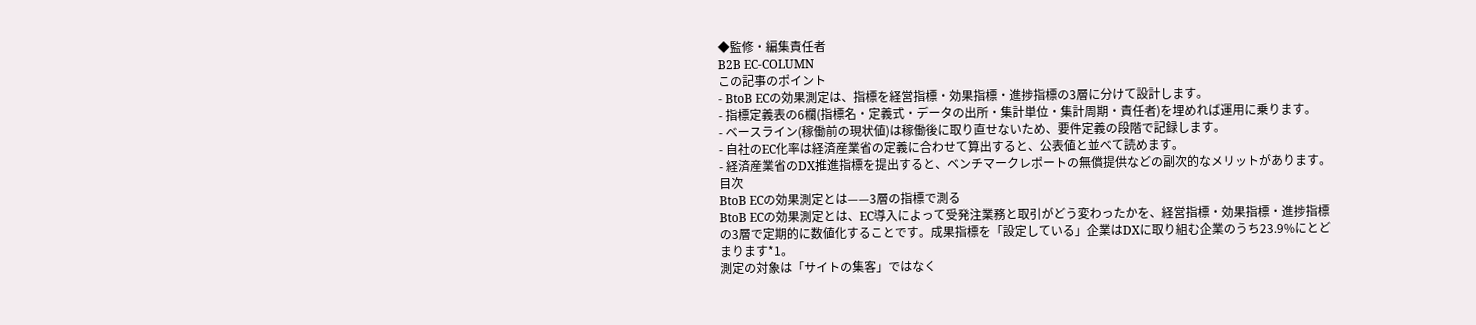◆監修・編集責任者
B2B EC-COLUMN
この記事のポイント
- BtoB ECの効果測定は、指標を経営指標・効果指標・進捗指標の3層に分けて設計します。
- 指標定義表の6欄(指標名・定義式・データの出所・集計単位・集計周期・責任者)を埋めれば運用に乗ります。
- ベースライン(稼働前の現状値)は稼働後に取り直せないため、要件定義の段階で記録します。
- 自社のEC化率は経済産業省の定義に合わせて算出すると、公表値と並べて読めます。
- 経済産業省のDX推進指標を提出すると、ベンチマークレポートの無償提供などの副次的なメリットがあります。
目次
BtoB ECの効果測定とは——3層の指標で測る
BtoB ECの効果測定とは、EC導入によって受発注業務と取引がどう変わったかを、経営指標・効果指標・進捗指標の3層で定期的に数値化することです。成果指標を「設定している」企業はDXに取り組む企業のうち23.9%にとどまります*1。
測定の対象は「サイトの集客」ではなく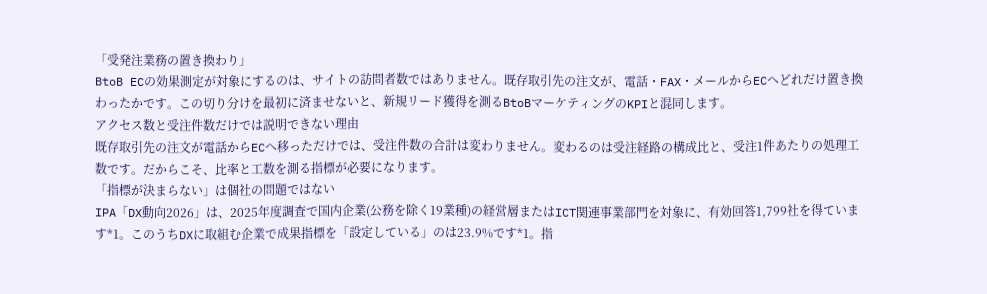「受発注業務の置き換わり」
BtoB ECの効果測定が対象にするのは、サイトの訪問者数ではありません。既存取引先の注文が、電話・FAX・メールからECへどれだけ置き換わったかです。この切り分けを最初に済ませないと、新規リード獲得を測るBtoBマーケティングのKPIと混同します。
アクセス数と受注件数だけでは説明できない理由
既存取引先の注文が電話からECへ移っただけでは、受注件数の合計は変わりません。変わるのは受注経路の構成比と、受注1件あたりの処理工数です。だからこそ、比率と工数を測る指標が必要になります。
「指標が決まらない」は個社の問題ではない
IPA「DX動向2026」は、2025年度調査で国内企業(公務を除く19業種)の経営層またはICT関連事業部門を対象に、有効回答1,799社を得ています*1。このうちDXに取組む企業で成果指標を「設定している」のは23.9%です*1。指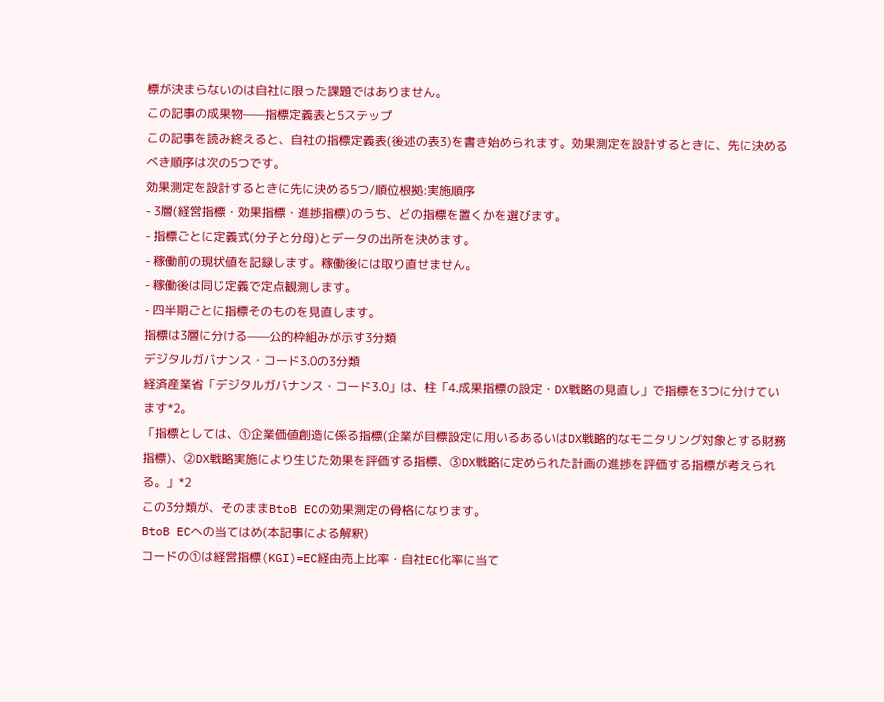標が決まらないのは自社に限った課題ではありません。
この記事の成果物——指標定義表と5ステップ
この記事を読み終えると、自社の指標定義表(後述の表3)を書き始められます。効果測定を設計するときに、先に決めるべき順序は次の5つです。
効果測定を設計するときに先に決める5つ/順位根拠:実施順序
- 3層(経営指標・効果指標・進捗指標)のうち、どの指標を置くかを選びます。
- 指標ごとに定義式(分子と分母)とデータの出所を決めます。
- 稼働前の現状値を記録します。稼働後には取り直せません。
- 稼働後は同じ定義で定点観測します。
- 四半期ごとに指標そのものを見直します。
指標は3層に分ける——公的枠組みが示す3分類
デジタルガバナンス・コード3.0の3分類
経済産業省「デジタルガバナンス・コード3.0」は、柱「4.成果指標の設定・DX戦略の見直し」で指標を3つに分けています*2。
「指標としては、①企業価値創造に係る指標(企業が目標設定に用いるあるいはDX戦略的なモニタリング対象とする財務指標)、②DX戦略実施により生じた効果を評価する指標、③DX戦略に定められた計画の進捗を評価する指標が考えられる。」*2
この3分類が、そのままBtoB ECの効果測定の骨格になります。
BtoB ECへの当てはめ(本記事による解釈)
コードの①は経営指標(KGI)=EC経由売上比率・自社EC化率に当て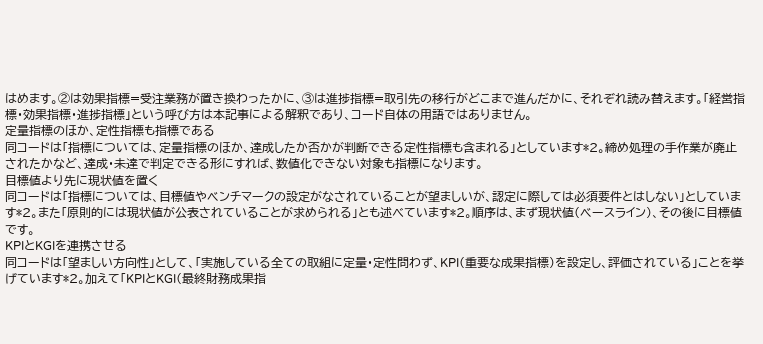はめます。②は効果指標=受注業務が置き換わったかに、③は進捗指標=取引先の移行がどこまで進んだかに、それぞれ読み替えます。「経営指標・効果指標・進捗指標」という呼び方は本記事による解釈であり、コード自体の用語ではありません。
定量指標のほか、定性指標も指標である
同コードは「指標については、定量指標のほか、達成したか否かが判断できる定性指標も含まれる」としています*2。締め処理の手作業が廃止されたかなど、達成・未達で判定できる形にすれば、数値化できない対象も指標になります。
目標値より先に現状値を置く
同コードは「指標については、目標値やベンチマークの設定がなされていることが望ましいが、認定に際しては必須要件とはしない」としています*2。また「原則的には現状値が公表されていることが求められる」とも述べています*2。順序は、まず現状値(ベースライン)、その後に目標値です。
KPIとKGIを連携させる
同コードは「望ましい方向性」として、「実施している全ての取組に定量・定性問わず、KPI(重要な成果指標)を設定し、評価されている」ことを挙げています*2。加えて「KPIとKGI(最終財務成果指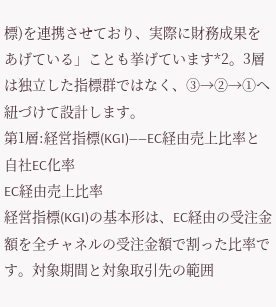標)を連携させており、実際に財務成果をあげている」ことも挙げています*2。3層は独立した指標群ではなく、③→②→①へ紐づけて設計します。
第1層:経営指標(KGI)——EC経由売上比率と自社EC化率
EC経由売上比率
経営指標(KGI)の基本形は、EC経由の受注金額を全チャネルの受注金額で割った比率です。対象期間と対象取引先の範囲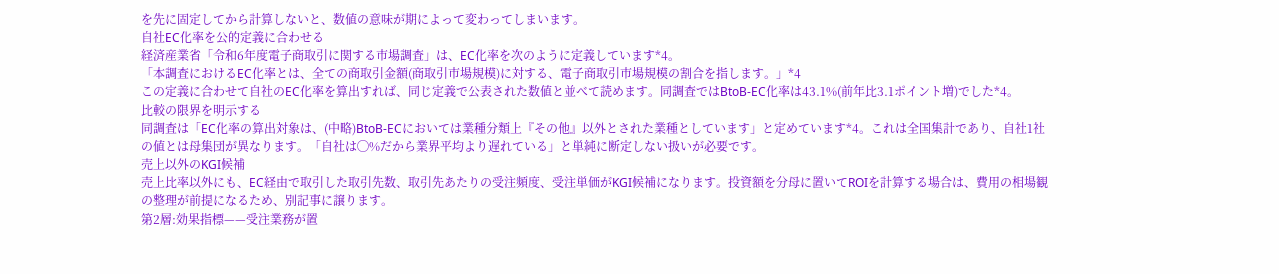を先に固定してから計算しないと、数値の意味が期によって変わってしまいます。
自社EC化率を公的定義に合わせる
経済産業省「令和6年度電子商取引に関する市場調査」は、EC化率を次のように定義しています*4。
「本調査におけるEC化率とは、全ての商取引金額(商取引市場規模)に対する、電子商取引市場規模の割合を指します。」*4
この定義に合わせて自社のEC化率を算出すれば、同じ定義で公表された数値と並べて読めます。同調査ではBtoB-EC化率は43.1%(前年比3.1ポイント増)でした*4。
比較の限界を明示する
同調査は「EC化率の算出対象は、(中略)BtoB-ECにおいては業種分類上『その他』以外とされた業種としています」と定めています*4。これは全国集計であり、自社1社の値とは母集団が異なります。「自社は◯%だから業界平均より遅れている」と単純に断定しない扱いが必要です。
売上以外のKGI候補
売上比率以外にも、EC経由で取引した取引先数、取引先あたりの受注頻度、受注単価がKGI候補になります。投資額を分母に置いてROIを計算する場合は、費用の相場観の整理が前提になるため、別記事に譲ります。
第2層:効果指標——受注業務が置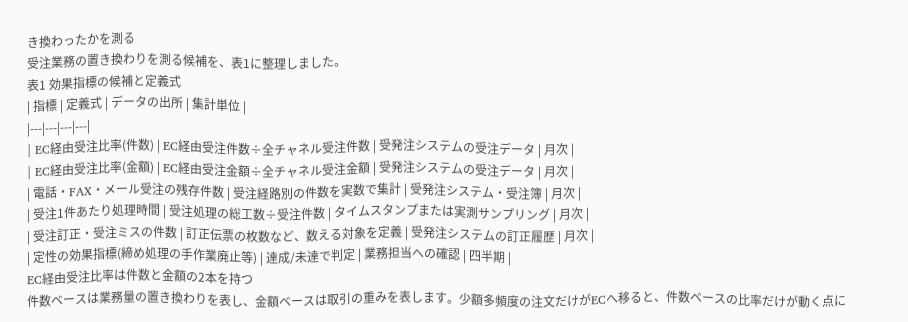き換わったかを測る
受注業務の置き換わりを測る候補を、表1に整理しました。
表1 効果指標の候補と定義式
| 指標 | 定義式 | データの出所 | 集計単位 |
|---|---|---|---|
| EC経由受注比率(件数) | EC経由受注件数÷全チャネル受注件数 | 受発注システムの受注データ | 月次 |
| EC経由受注比率(金額) | EC経由受注金額÷全チャネル受注金額 | 受発注システムの受注データ | 月次 |
| 電話・FAX・メール受注の残存件数 | 受注経路別の件数を実数で集計 | 受発注システム・受注簿 | 月次 |
| 受注1件あたり処理時間 | 受注処理の総工数÷受注件数 | タイムスタンプまたは実測サンプリング | 月次 |
| 受注訂正・受注ミスの件数 | 訂正伝票の枚数など、数える対象を定義 | 受発注システムの訂正履歴 | 月次 |
| 定性の効果指標(締め処理の手作業廃止等) | 達成/未達で判定 | 業務担当への確認 | 四半期 |
EC経由受注比率は件数と金額の2本を持つ
件数ベースは業務量の置き換わりを表し、金額ベースは取引の重みを表します。少額多頻度の注文だけがECへ移ると、件数ベースの比率だけが動く点に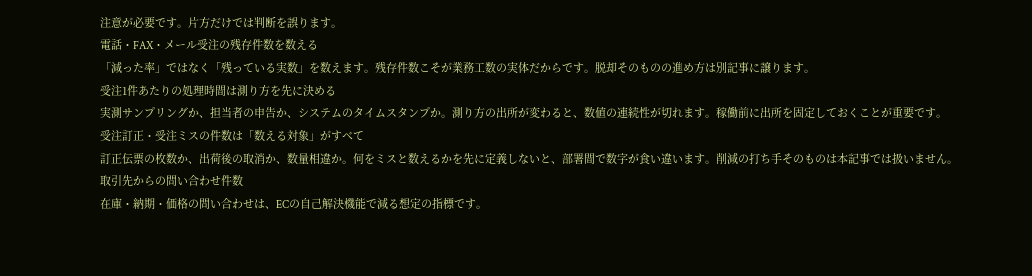注意が必要です。片方だけでは判断を誤ります。
電話・FAX・メール受注の残存件数を数える
「減った率」ではなく「残っている実数」を数えます。残存件数こそが業務工数の実体だからです。脱却そのものの進め方は別記事に譲ります。
受注1件あたりの処理時間は測り方を先に決める
実測サンプリングか、担当者の申告か、システムのタイムスタンプか。測り方の出所が変わると、数値の連続性が切れます。稼働前に出所を固定しておくことが重要です。
受注訂正・受注ミスの件数は「数える対象」がすべて
訂正伝票の枚数か、出荷後の取消か、数量相違か。何をミスと数えるかを先に定義しないと、部署間で数字が食い違います。削減の打ち手そのものは本記事では扱いません。
取引先からの問い合わせ件数
在庫・納期・価格の問い合わせは、ECの自己解決機能で減る想定の指標です。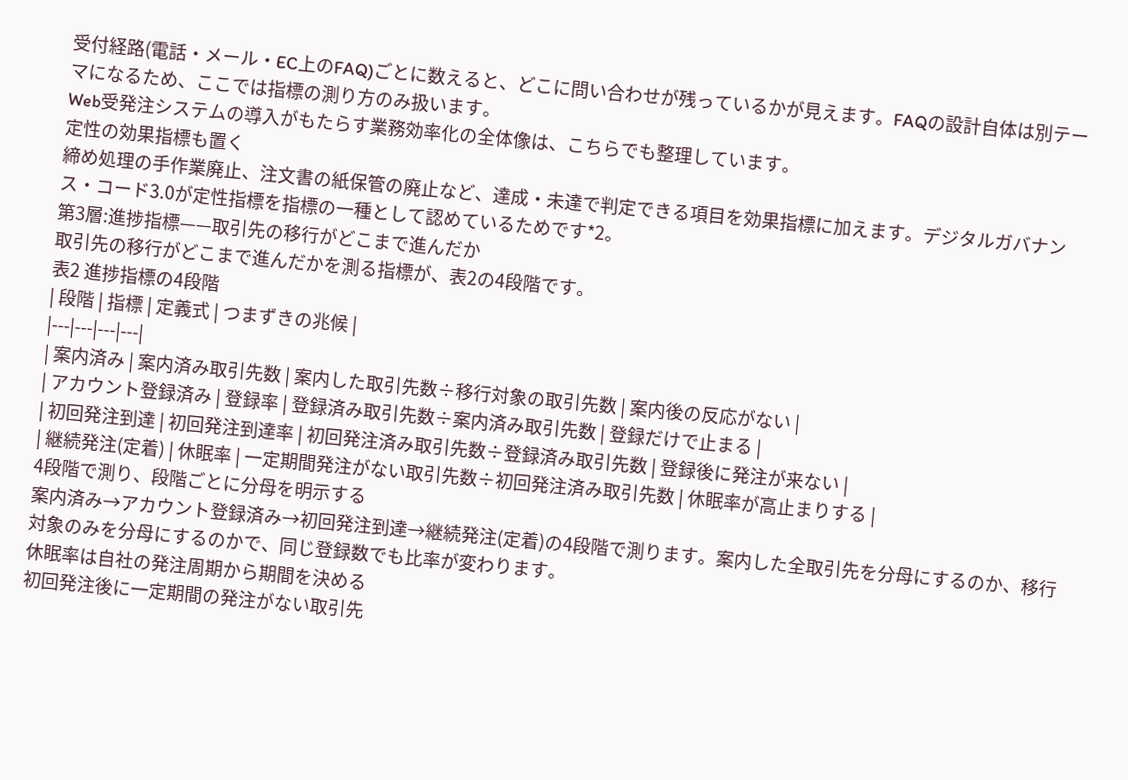受付経路(電話・メール・EC上のFAQ)ごとに数えると、どこに問い合わせが残っているかが見えます。FAQの設計自体は別テーマになるため、ここでは指標の測り方のみ扱います。
Web受発注システムの導入がもたらす業務効率化の全体像は、こちらでも整理しています。
定性の効果指標も置く
締め処理の手作業廃止、注文書の紙保管の廃止など、達成・未達で判定できる項目を効果指標に加えます。デジタルガバナンス・コード3.0が定性指標を指標の一種として認めているためです*2。
第3層:進捗指標——取引先の移行がどこまで進んだか
取引先の移行がどこまで進んだかを測る指標が、表2の4段階です。
表2 進捗指標の4段階
| 段階 | 指標 | 定義式 | つまずきの兆候 |
|---|---|---|---|
| 案内済み | 案内済み取引先数 | 案内した取引先数÷移行対象の取引先数 | 案内後の反応がない |
| アカウント登録済み | 登録率 | 登録済み取引先数÷案内済み取引先数 | 登録だけで止まる |
| 初回発注到達 | 初回発注到達率 | 初回発注済み取引先数÷登録済み取引先数 | 登録後に発注が来ない |
| 継続発注(定着) | 休眠率 | 一定期間発注がない取引先数÷初回発注済み取引先数 | 休眠率が高止まりする |
4段階で測り、段階ごとに分母を明示する
案内済み→アカウント登録済み→初回発注到達→継続発注(定着)の4段階で測ります。案内した全取引先を分母にするのか、移行対象のみを分母にするのかで、同じ登録数でも比率が変わります。
休眠率は自社の発注周期から期間を決める
初回発注後に一定期間の発注がない取引先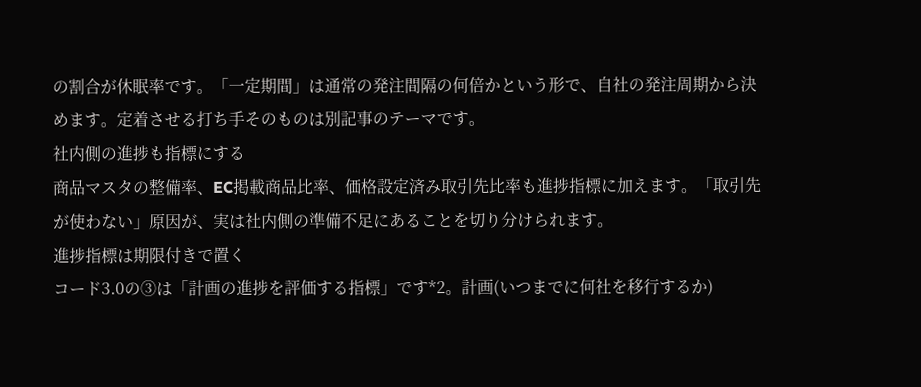の割合が休眠率です。「一定期間」は通常の発注間隔の何倍かという形で、自社の発注周期から決めます。定着させる打ち手そのものは別記事のテーマです。
社内側の進捗も指標にする
商品マスタの整備率、EC掲載商品比率、価格設定済み取引先比率も進捗指標に加えます。「取引先が使わない」原因が、実は社内側の準備不足にあることを切り分けられます。
進捗指標は期限付きで置く
コード3.0の③は「計画の進捗を評価する指標」です*2。計画(いつまでに何社を移行するか)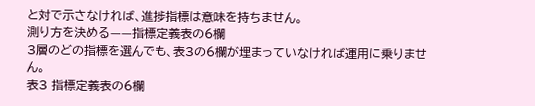と対で示さなければ、進捗指標は意味を持ちません。
測り方を決める——指標定義表の6欄
3層のどの指標を選んでも、表3の6欄が埋まっていなければ運用に乗りません。
表3 指標定義表の6欄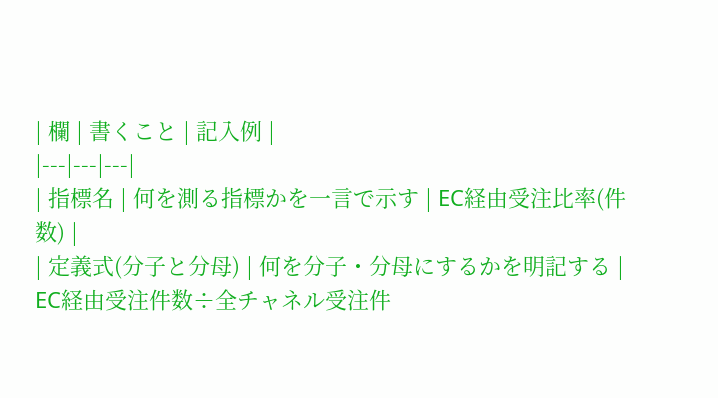| 欄 | 書くこと | 記入例 |
|---|---|---|
| 指標名 | 何を測る指標かを一言で示す | EC経由受注比率(件数) |
| 定義式(分子と分母) | 何を分子・分母にするかを明記する | EC経由受注件数÷全チャネル受注件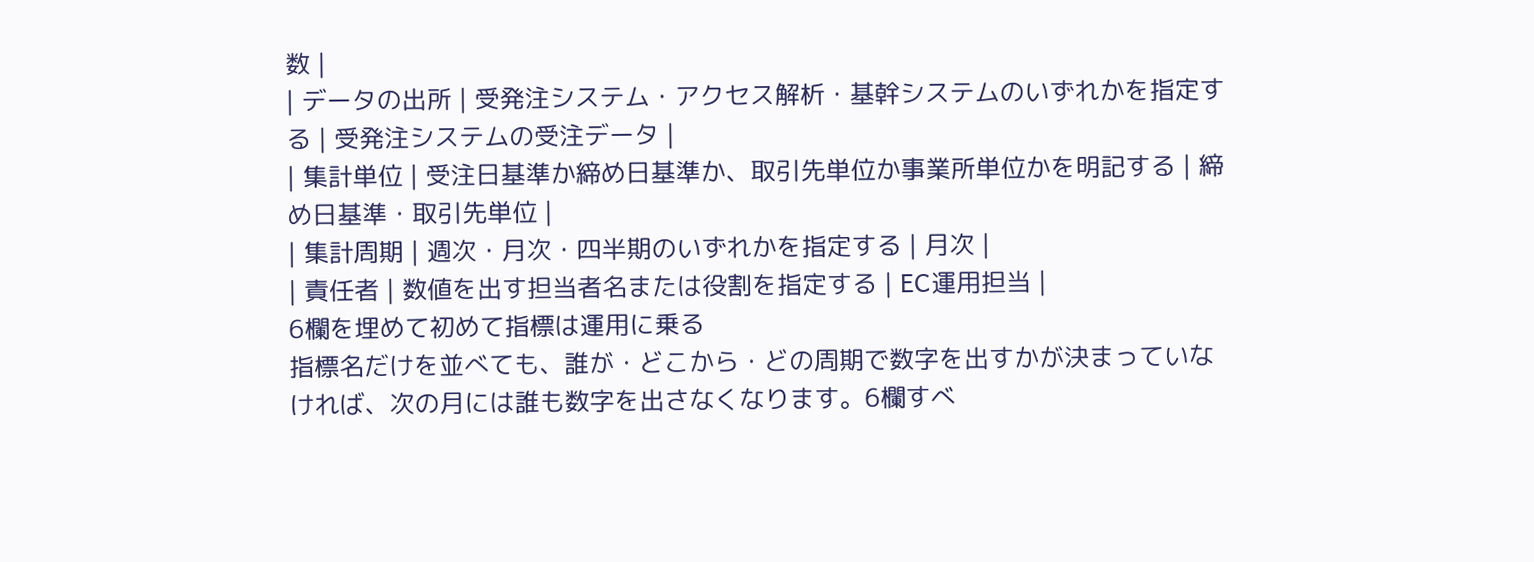数 |
| データの出所 | 受発注システム・アクセス解析・基幹システムのいずれかを指定する | 受発注システムの受注データ |
| 集計単位 | 受注日基準か締め日基準か、取引先単位か事業所単位かを明記する | 締め日基準・取引先単位 |
| 集計周期 | 週次・月次・四半期のいずれかを指定する | 月次 |
| 責任者 | 数値を出す担当者名または役割を指定する | EC運用担当 |
6欄を埋めて初めて指標は運用に乗る
指標名だけを並べても、誰が・どこから・どの周期で数字を出すかが決まっていなければ、次の月には誰も数字を出さなくなります。6欄すべ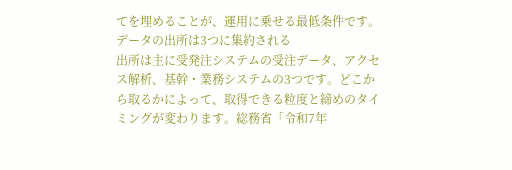てを埋めることが、運用に乗せる最低条件です。
データの出所は3つに集約される
出所は主に受発注システムの受注データ、アクセス解析、基幹・業務システムの3つです。どこから取るかによって、取得できる粒度と締めのタイミングが変わります。総務省「令和7年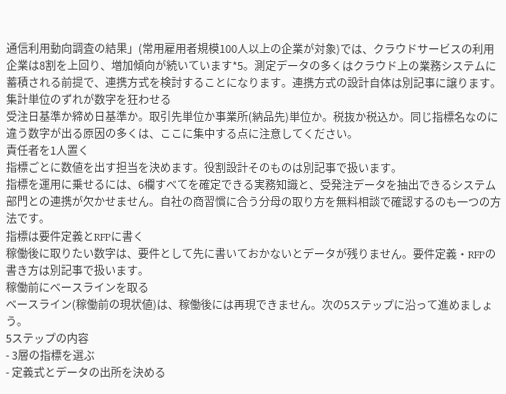通信利用動向調査の結果」(常用雇用者規模100人以上の企業が対象)では、クラウドサービスの利用企業は8割を上回り、増加傾向が続いています*5。測定データの多くはクラウド上の業務システムに蓄積される前提で、連携方式を検討することになります。連携方式の設計自体は別記事に譲ります。
集計単位のずれが数字を狂わせる
受注日基準か締め日基準か。取引先単位か事業所(納品先)単位か。税抜か税込か。同じ指標名なのに違う数字が出る原因の多くは、ここに集中する点に注意してください。
責任者を1人置く
指標ごとに数値を出す担当を決めます。役割設計そのものは別記事で扱います。
指標を運用に乗せるには、6欄すべてを確定できる実務知識と、受発注データを抽出できるシステム部門との連携が欠かせません。自社の商習慣に合う分母の取り方を無料相談で確認するのも一つの方法です。
指標は要件定義とRFPに書く
稼働後に取りたい数字は、要件として先に書いておかないとデータが残りません。要件定義・RFPの書き方は別記事で扱います。
稼働前にベースラインを取る
ベースライン(稼働前の現状値)は、稼働後には再現できません。次の5ステップに沿って進めましょう。
5ステップの内容
- 3層の指標を選ぶ
- 定義式とデータの出所を決める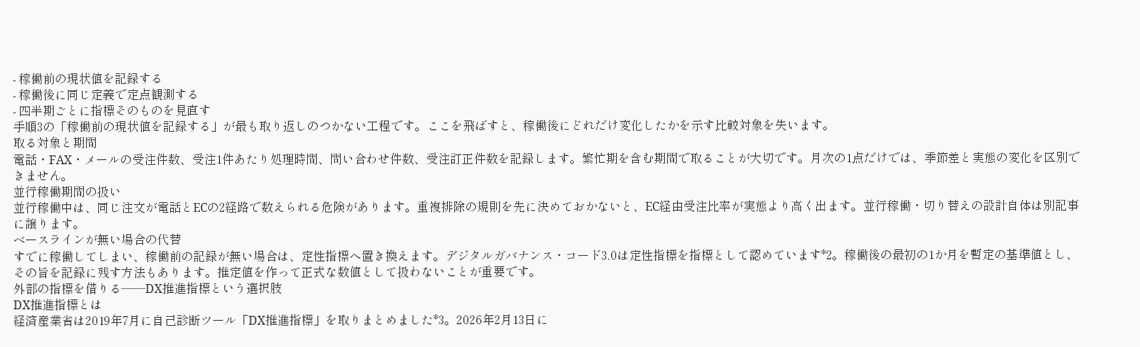- 稼働前の現状値を記録する
- 稼働後に同じ定義で定点観測する
- 四半期ごとに指標そのものを見直す
手順3の「稼働前の現状値を記録する」が最も取り返しのつかない工程です。ここを飛ばすと、稼働後にどれだけ変化したかを示す比較対象を失います。
取る対象と期間
電話・FAX・メールの受注件数、受注1件あたり処理時間、問い合わせ件数、受注訂正件数を記録します。繁忙期を含む期間で取ることが大切です。月次の1点だけでは、季節差と実態の変化を区別できません。
並行稼働期間の扱い
並行稼働中は、同じ注文が電話とECの2経路で数えられる危険があります。重複排除の規則を先に決めておかないと、EC経由受注比率が実態より高く出ます。並行稼働・切り替えの設計自体は別記事に譲ります。
ベースラインが無い場合の代替
すでに稼働してしまい、稼働前の記録が無い場合は、定性指標へ置き換えます。デジタルガバナンス・コード3.0は定性指標を指標として認めています*2。稼働後の最初の1か月を暫定の基準値とし、その旨を記録に残す方法もあります。推定値を作って正式な数値として扱わないことが重要です。
外部の指標を借りる——DX推進指標という選択肢
DX推進指標とは
経済産業省は2019年7月に自己診断ツール「DX推進指標」を取りまとめました*3。2026年2月13日に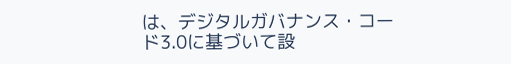は、デジタルガバナンス・コード3.0に基づいて設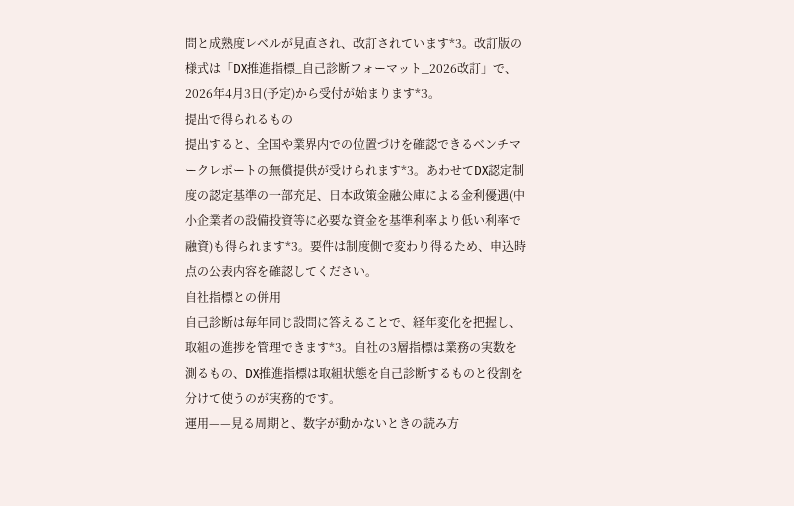問と成熟度レベルが見直され、改訂されています*3。改訂版の様式は「DX推進指標_自己診断フォーマット_2026改訂」で、2026年4月3日(予定)から受付が始まります*3。
提出で得られるもの
提出すると、全国や業界内での位置づけを確認できるベンチマークレポートの無償提供が受けられます*3。あわせてDX認定制度の認定基準の一部充足、日本政策金融公庫による金利優遇(中小企業者の設備投資等に必要な資金を基準利率より低い利率で融資)も得られます*3。要件は制度側で変わり得るため、申込時点の公表内容を確認してください。
自社指標との併用
自己診断は毎年同じ設問に答えることで、経年変化を把握し、取組の進捗を管理できます*3。自社の3層指標は業務の実数を測るもの、DX推進指標は取組状態を自己診断するものと役割を分けて使うのが実務的です。
運用——見る周期と、数字が動かないときの読み方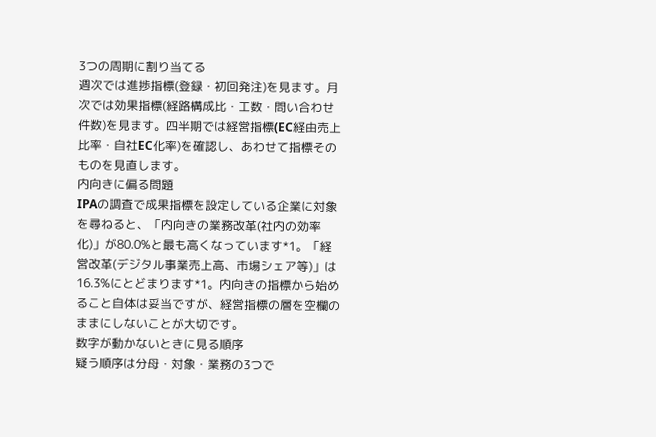3つの周期に割り当てる
週次では進捗指標(登録・初回発注)を見ます。月次では効果指標(経路構成比・工数・問い合わせ件数)を見ます。四半期では経営指標(EC経由売上比率・自社EC化率)を確認し、あわせて指標そのものを見直します。
内向きに偏る問題
IPAの調査で成果指標を設定している企業に対象を尋ねると、「内向きの業務改革(社内の効率化)」が80.0%と最も高くなっています*1。「経営改革(デジタル事業売上高、市場シェア等)」は16.3%にとどまります*1。内向きの指標から始めること自体は妥当ですが、経営指標の層を空欄のままにしないことが大切です。
数字が動かないときに見る順序
疑う順序は分母・対象・業務の3つで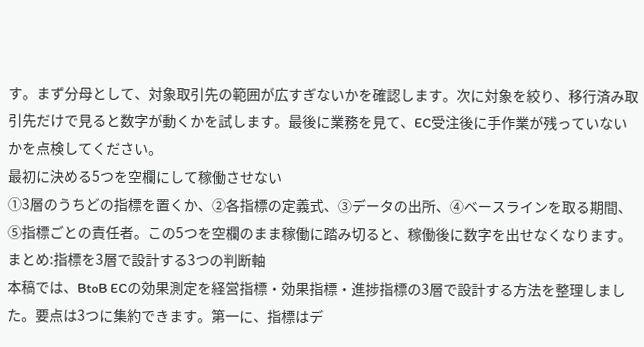す。まず分母として、対象取引先の範囲が広すぎないかを確認します。次に対象を絞り、移行済み取引先だけで見ると数字が動くかを試します。最後に業務を見て、EC受注後に手作業が残っていないかを点検してください。
最初に決める5つを空欄にして稼働させない
①3層のうちどの指標を置くか、②各指標の定義式、③データの出所、④ベースラインを取る期間、⑤指標ごとの責任者。この5つを空欄のまま稼働に踏み切ると、稼働後に数字を出せなくなります。
まとめ:指標を3層で設計する3つの判断軸
本稿では、BtoB ECの効果測定を経営指標・効果指標・進捗指標の3層で設計する方法を整理しました。要点は3つに集約できます。第一に、指標はデ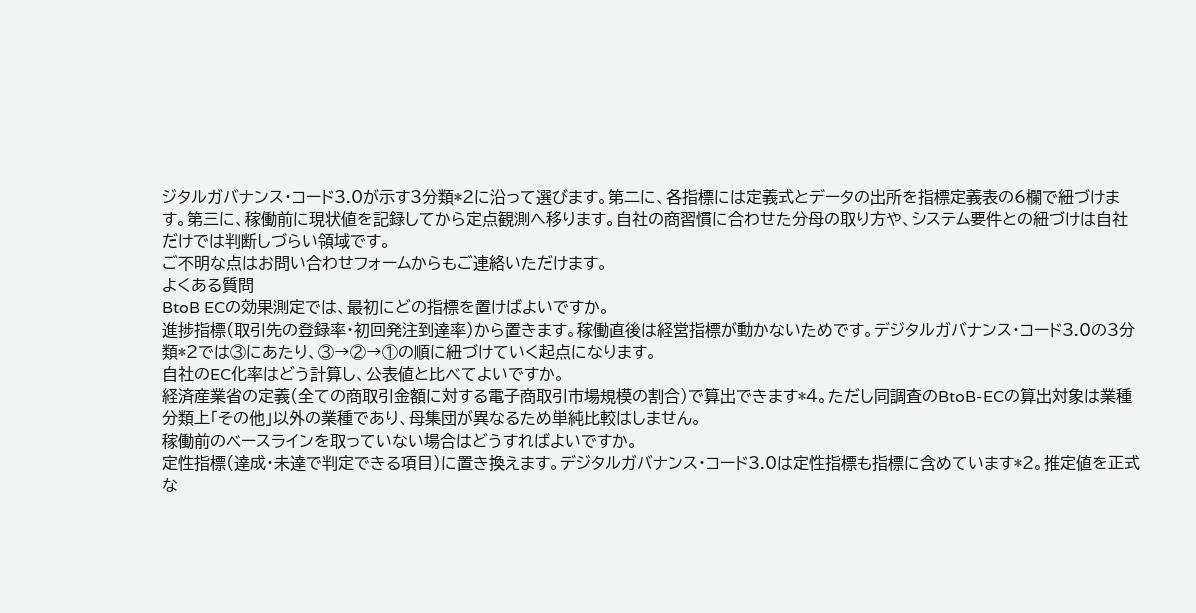ジタルガバナンス・コード3.0が示す3分類*2に沿って選びます。第二に、各指標には定義式とデータの出所を指標定義表の6欄で紐づけます。第三に、稼働前に現状値を記録してから定点観測へ移ります。自社の商習慣に合わせた分母の取り方や、システム要件との紐づけは自社だけでは判断しづらい領域です。
ご不明な点はお問い合わせフォームからもご連絡いただけます。
よくある質問
BtoB ECの効果測定では、最初にどの指標を置けばよいですか。
進捗指標(取引先の登録率・初回発注到達率)から置きます。稼働直後は経営指標が動かないためです。デジタルガバナンス・コード3.0の3分類*2では③にあたり、③→②→①の順に紐づけていく起点になります。
自社のEC化率はどう計算し、公表値と比べてよいですか。
経済産業省の定義(全ての商取引金額に対する電子商取引市場規模の割合)で算出できます*4。ただし同調査のBtoB-ECの算出対象は業種分類上「その他」以外の業種であり、母集団が異なるため単純比較はしません。
稼働前のベースラインを取っていない場合はどうすればよいですか。
定性指標(達成・未達で判定できる項目)に置き換えます。デジタルガバナンス・コード3.0は定性指標も指標に含めています*2。推定値を正式な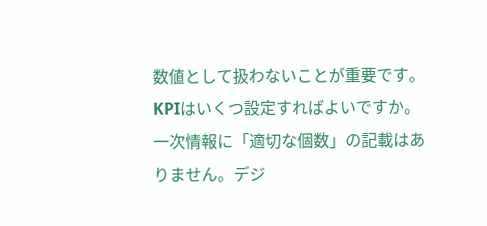数値として扱わないことが重要です。
KPIはいくつ設定すればよいですか。
一次情報に「適切な個数」の記載はありません。デジ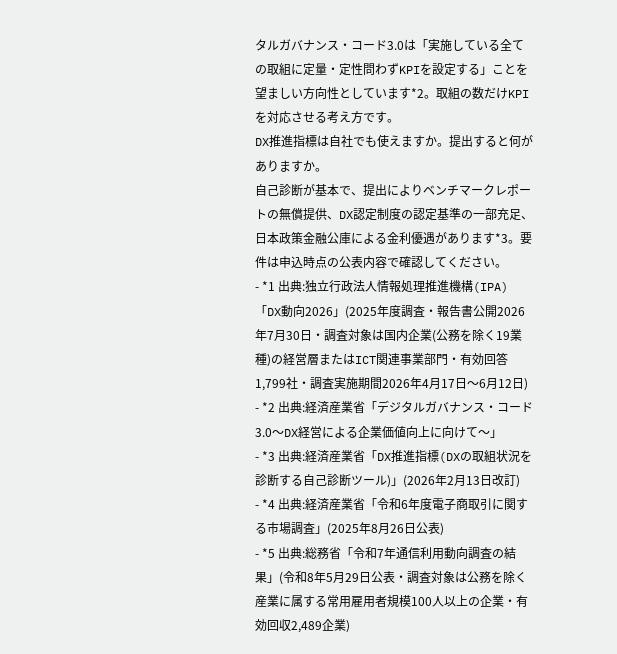タルガバナンス・コード3.0は「実施している全ての取組に定量・定性問わずKPIを設定する」ことを望ましい方向性としています*2。取組の数だけKPIを対応させる考え方です。
DX推進指標は自社でも使えますか。提出すると何がありますか。
自己診断が基本で、提出によりベンチマークレポートの無償提供、DX認定制度の認定基準の一部充足、日本政策金融公庫による金利優遇があります*3。要件は申込時点の公表内容で確認してください。
- *1 出典:独立行政法人情報処理推進機構(IPA)「DX動向2026」(2025年度調査・報告書公開2026年7月30日・調査対象は国内企業(公務を除く19業種)の経営層またはICT関連事業部門・有効回答1,799社・調査実施期間2026年4月17日〜6月12日)
- *2 出典:経済産業省「デジタルガバナンス・コード3.0〜DX経営による企業価値向上に向けて〜」
- *3 出典:経済産業省「DX推進指標(DXの取組状況を診断する自己診断ツール)」(2026年2月13日改訂)
- *4 出典:経済産業省「令和6年度電子商取引に関する市場調査」(2025年8月26日公表)
- *5 出典:総務省「令和7年通信利用動向調査の結果」(令和8年5月29日公表・調査対象は公務を除く産業に属する常用雇用者規模100人以上の企業・有効回収2,489企業)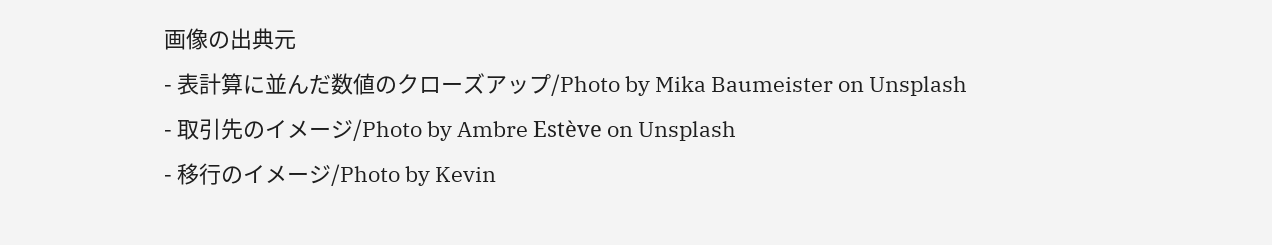画像の出典元
- 表計算に並んだ数値のクローズアップ/Photo by Mika Baumeister on Unsplash
- 取引先のイメージ/Photo by Ambre Estève on Unsplash
- 移行のイメージ/Photo by Kevin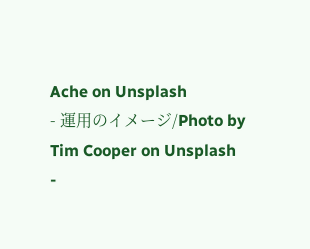Ache on Unsplash
- 運用のイメージ/Photo by Tim Cooper on Unsplash
-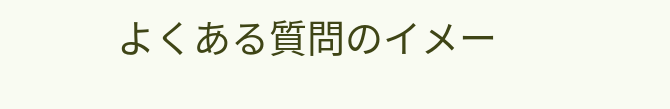よくある質問のイメー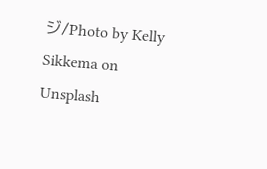ジ/Photo by Kelly Sikkema on Unsplash